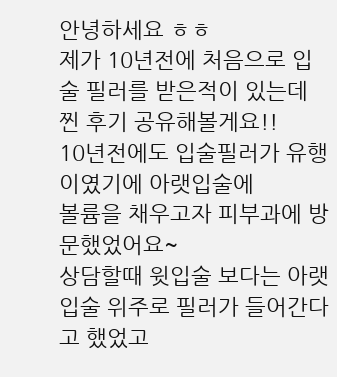안녕하세요 ㅎㅎ
제가 10년전에 처음으로 입술 필러를 받은적이 있는데
찐 후기 공유해볼게요!!
10년전에도 입술필러가 유행이였기에 아랫입술에
볼륨을 채우고자 피부과에 방문했었어요~
상담할때 윗입술 보다는 아랫입술 위주로 필러가 들어간다고 했었고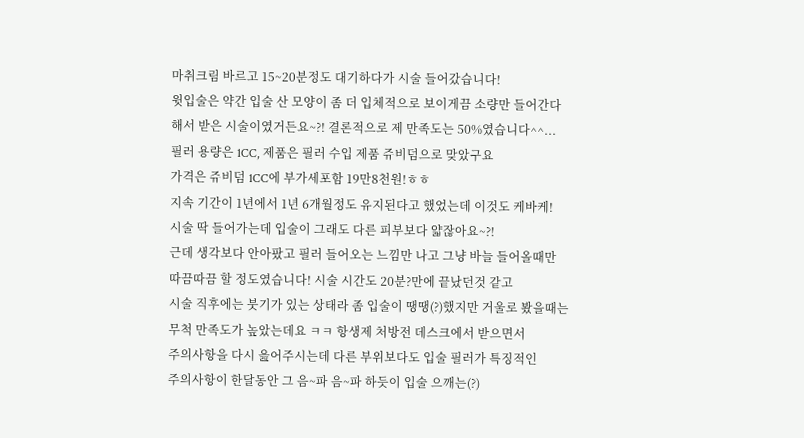마취크림 바르고 15~20분정도 대기하다가 시술 들어갔습니다!
윗입술은 약간 입술 산 모양이 좀 더 입체적으로 보이게끔 소량만 들어간다
해서 받은 시술이였거든요~?! 결론적으로 제 만족도는 50%였습니다^^...
필러 용량은 1CC, 제품은 필러 수입 제품 쥬비덤으로 맞았구요
가격은 쥬비덤 1CC에 부가세포함 19만8천원!ㅎㅎ
지속 기간이 1년에서 1년 6개월정도 유지된다고 했었는데 이것도 케바케!
시술 딱 들어가는데 입술이 그래도 다른 피부보다 얇잖아요~?!
근데 생각보다 안아팠고 필러 들어오는 느낌만 나고 그냥 바늘 들어올때만
따끔따끔 할 정도였습니다! 시술 시간도 20분?만에 끝났던것 같고
시술 직후에는 붓기가 있는 상태라 좀 입술이 땡땡(?)했지만 거울로 봤을때는
무척 만족도가 높았는데요 ㅋㅋ 항생제 처방전 데스크에서 받으면서
주의사항을 다시 읊어주시는데 다른 부위보다도 입술 필러가 특징적인
주의사항이 한달동안 그 음~파 음~파 하듯이 입술 으깨는(?)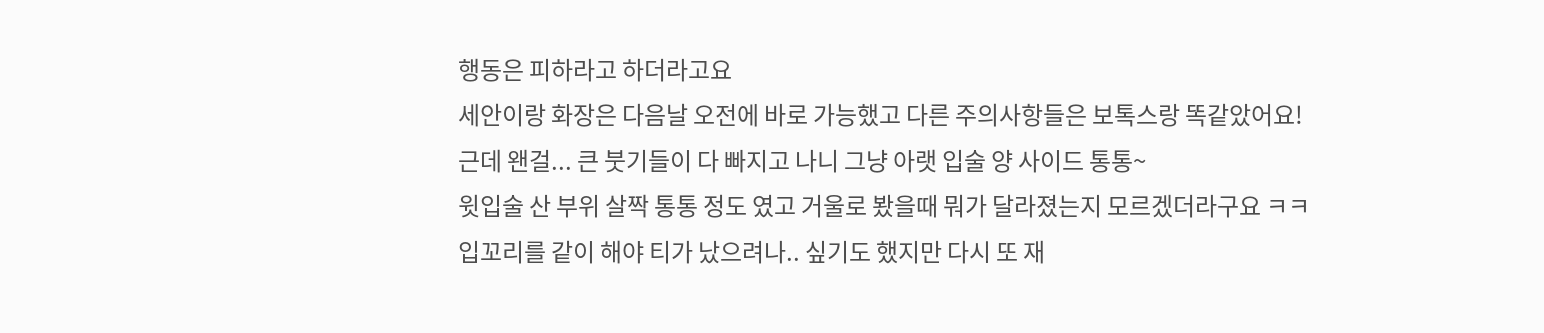행동은 피하라고 하더라고요
세안이랑 화장은 다음날 오전에 바로 가능했고 다른 주의사항들은 보톡스랑 똑같았어요!
근데 왠걸... 큰 붓기들이 다 빠지고 나니 그냥 아랫 입술 양 사이드 통통~
윗입술 산 부위 살짝 통통 정도 였고 거울로 봤을때 뭐가 달라졌는지 모르겠더라구요 ㅋㅋ
입꼬리를 같이 해야 티가 났으려나.. 싶기도 했지만 다시 또 재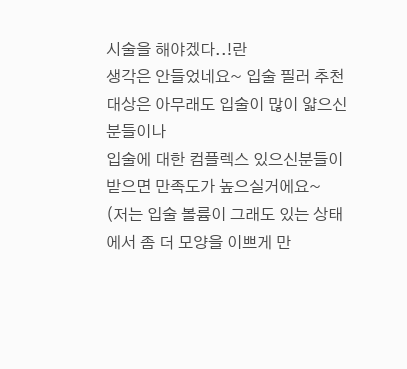시술을 해야겠다..!란
생각은 안들었네요~ 입술 필러 추천대상은 아무래도 입술이 많이 얇으신분들이나
입술에 대한 컴플렉스 있으신분들이 받으면 만족도가 높으실거에요~
(저는 입술 볼륨이 그래도 있는 상태에서 좀 더 모양을 이쁘게 만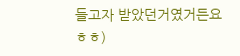들고자 받았던거였거든요 ㅎㅎ)